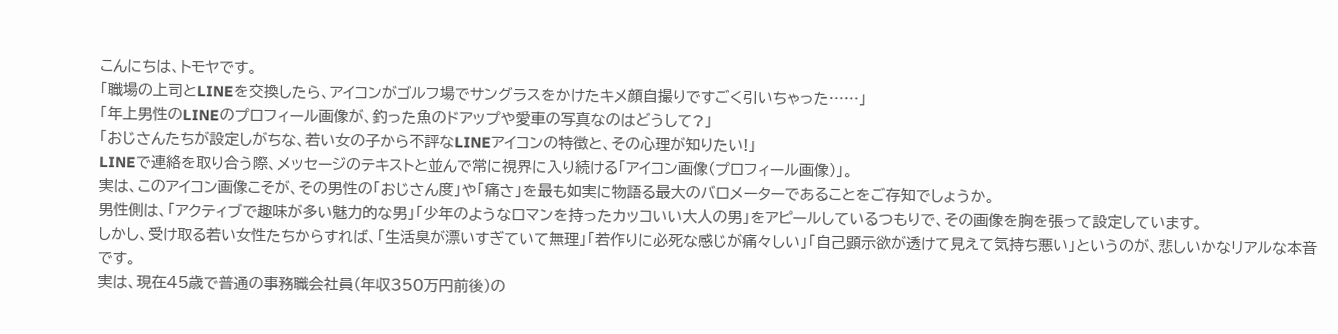こんにちは、トモヤです。
「職場の上司とLINEを交換したら、アイコンがゴルフ場でサングラスをかけたキメ顔自撮りですごく引いちゃった……」
「年上男性のLINEのプロフィール画像が、釣った魚のドアップや愛車の写真なのはどうして?」
「おじさんたちが設定しがちな、若い女の子から不評なLINEアイコンの特徴と、その心理が知りたい!」
LINEで連絡を取り合う際、メッセージのテキストと並んで常に視界に入り続ける「アイコン画像(プロフィール画像)」。
実は、このアイコン画像こそが、その男性の「おじさん度」や「痛さ」を最も如実に物語る最大のバロメーターであることをご存知でしょうか。
男性側は、「アクティブで趣味が多い魅力的な男」「少年のようなロマンを持ったカッコいい大人の男」をアピールしているつもりで、その画像を胸を張って設定しています。
しかし、受け取る若い女性たちからすれば、「生活臭が漂いすぎていて無理」「若作りに必死な感じが痛々しい」「自己顕示欲が透けて見えて気持ち悪い」というのが、悲しいかなリアルな本音です。
実は、現在45歳で普通の事務職会社員(年収350万円前後)の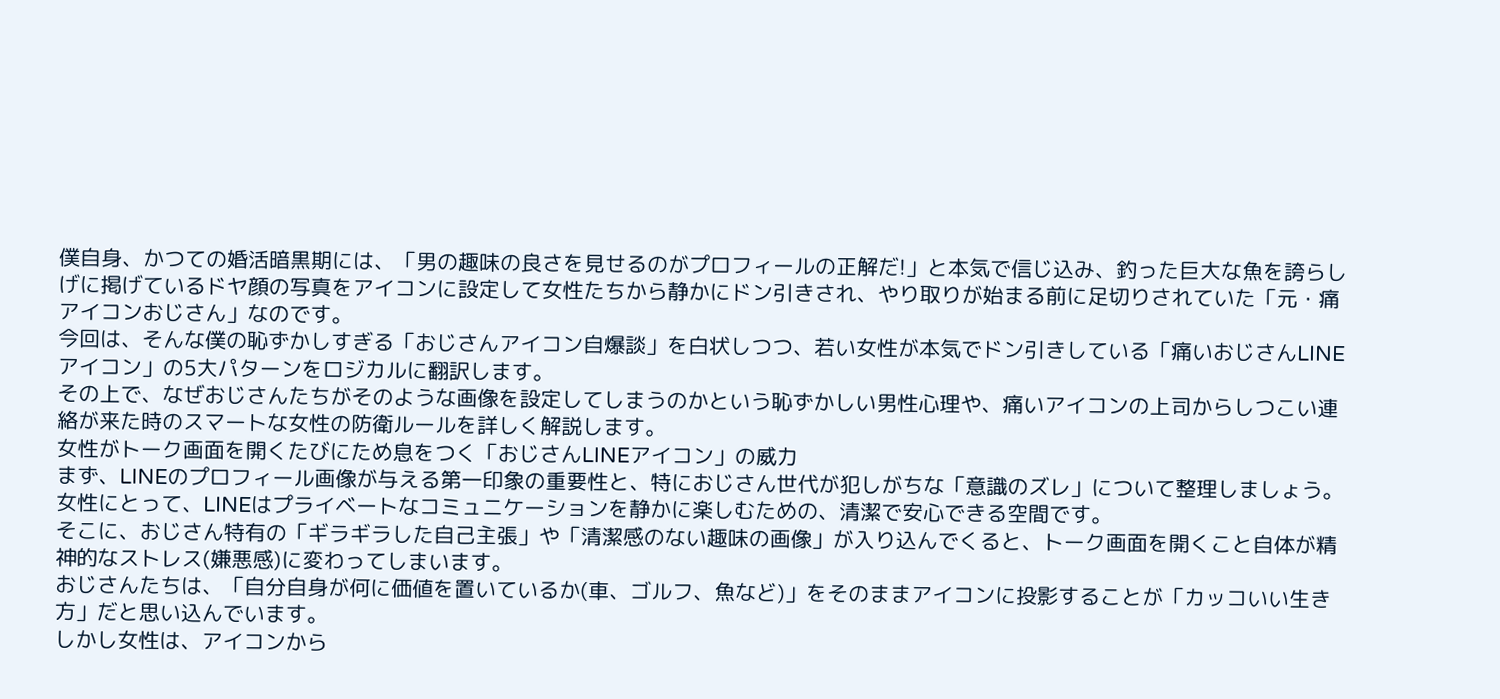僕自身、かつての婚活暗黒期には、「男の趣味の良さを見せるのがプロフィールの正解だ!」と本気で信じ込み、釣った巨大な魚を誇らしげに掲げているドヤ顔の写真をアイコンに設定して女性たちから静かにドン引きされ、やり取りが始まる前に足切りされていた「元・痛アイコンおじさん」なのです。
今回は、そんな僕の恥ずかしすぎる「おじさんアイコン自爆談」を白状しつつ、若い女性が本気でドン引きしている「痛いおじさんLINEアイコン」の5大パターンをロジカルに翻訳します。
その上で、なぜおじさんたちがそのような画像を設定してしまうのかという恥ずかしい男性心理や、痛いアイコンの上司からしつこい連絡が来た時のスマートな女性の防衛ルールを詳しく解説します。
女性がトーク画面を開くたびにため息をつく「おじさんLINEアイコン」の威力
まず、LINEのプロフィール画像が与える第一印象の重要性と、特におじさん世代が犯しがちな「意識のズレ」について整理しましょう。
女性にとって、LINEはプライベートなコミュニケーションを静かに楽しむための、清潔で安心できる空間です。
そこに、おじさん特有の「ギラギラした自己主張」や「清潔感のない趣味の画像」が入り込んでくると、トーク画面を開くこと自体が精神的なストレス(嫌悪感)に変わってしまいます。
おじさんたちは、「自分自身が何に価値を置いているか(車、ゴルフ、魚など)」をそのままアイコンに投影することが「カッコいい生き方」だと思い込んでいます。
しかし女性は、アイコンから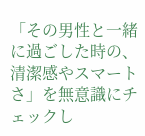「その男性と一緒に過ごした時の、清潔感やスマートさ」を無意識にチェックし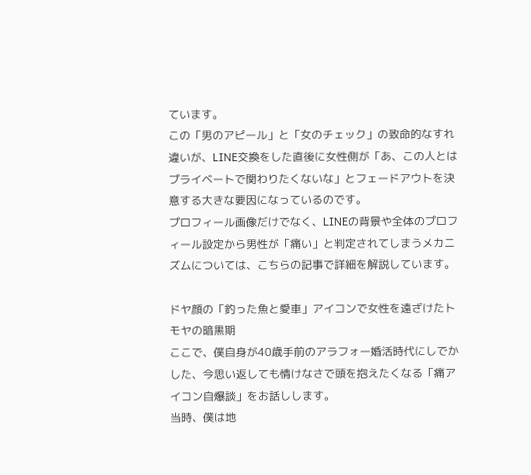ています。
この「男のアピール」と「女のチェック」の致命的なすれ違いが、LINE交換をした直後に女性側が「あ、この人とはプライベートで関わりたくないな」とフェードアウトを決意する大きな要因になっているのです。
プロフィール画像だけでなく、LINEの背景や全体のプロフィール設定から男性が「痛い」と判定されてしまうメカニズムについては、こちらの記事で詳細を解説しています。

ドヤ顔の「釣った魚と愛車」アイコンで女性を遠ざけたトモヤの暗黒期
ここで、僕自身が40歳手前のアラフォー婚活時代にしでかした、今思い返しても情けなさで頭を抱えたくなる「痛アイコン自爆談」をお話しします。
当時、僕は地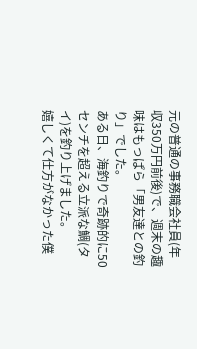元の普通の事務職会社員(年収350万円前後)で、週末の趣味はもっぱら「男友達との釣り」でした。
ある日、海釣りで奇跡的に50センチを超える立派な鯛(タイ)を釣り上げました。
嬉しくて仕方がなかった僕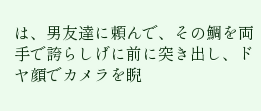は、男友達に頼んで、その鯛を両手で誇らしげに前に突き出し、ドヤ顔でカメラを睨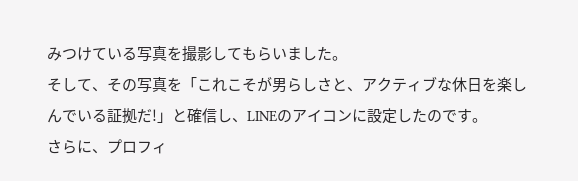みつけている写真を撮影してもらいました。
そして、その写真を「これこそが男らしさと、アクティブな休日を楽しんでいる証拠だ!」と確信し、LINEのアイコンに設定したのです。
さらに、プロフィ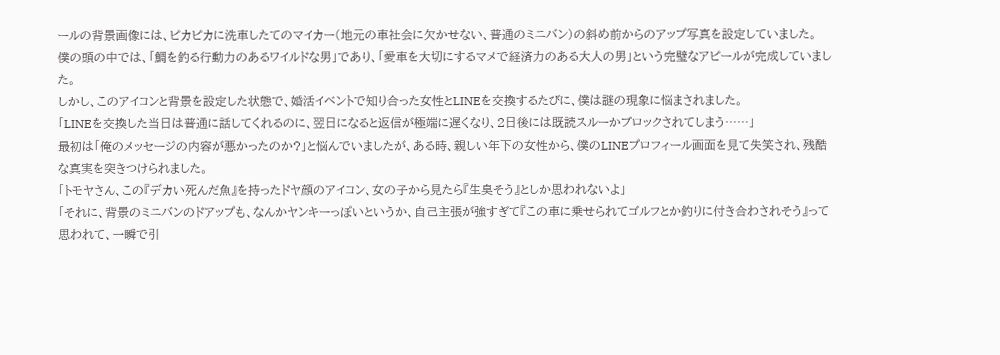ールの背景画像には、ピカピカに洗車したてのマイカー(地元の車社会に欠かせない、普通のミニバン)の斜め前からのアップ写真を設定していました。
僕の頭の中では、「鯛を釣る行動力のあるワイルドな男」であり、「愛車を大切にするマメで経済力のある大人の男」という完璧なアピールが完成していました。
しかし、このアイコンと背景を設定した状態で、婚活イベントで知り合った女性とLINEを交換するたびに、僕は謎の現象に悩まされました。
「LINEを交換した当日は普通に話してくれるのに、翌日になると返信が極端に遅くなり、2日後には既読スルーかブロックされてしまう……」
最初は「俺のメッセージの内容が悪かったのか?」と悩んでいましたが、ある時、親しい年下の女性から、僕のLINEプロフィール画面を見て失笑され、残酷な真実を突きつけられました。
「トモヤさん、この『デカい死んだ魚』を持ったドヤ顔のアイコン、女の子から見たら『生臭そう』としか思われないよ」
「それに、背景のミニバンのドアップも、なんかヤンキーっぽいというか、自己主張が強すぎて『この車に乗せられてゴルフとか釣りに付き合わされそう』って思われて、一瞬で引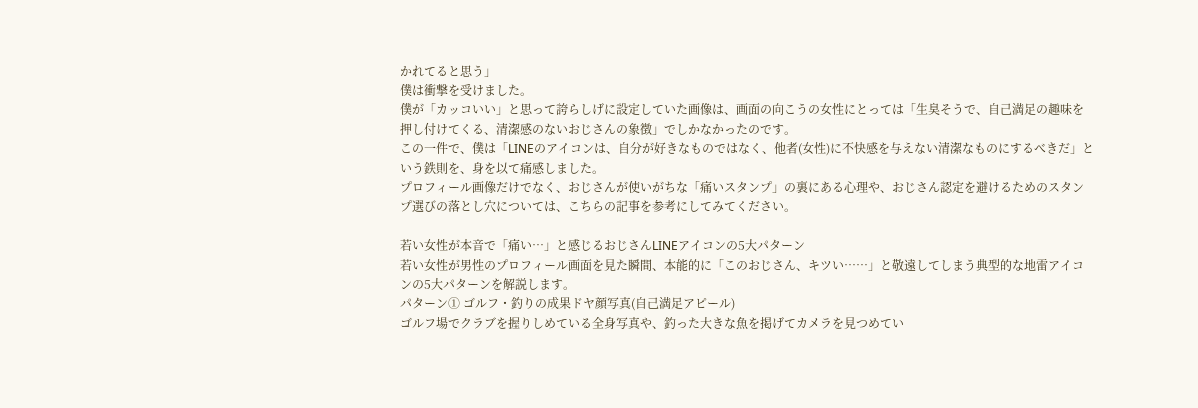かれてると思う」
僕は衝撃を受けました。
僕が「カッコいい」と思って誇らしげに設定していた画像は、画面の向こうの女性にとっては「生臭そうで、自己満足の趣味を押し付けてくる、清潔感のないおじさんの象徴」でしかなかったのです。
この一件で、僕は「LINEのアイコンは、自分が好きなものではなく、他者(女性)に不快感を与えない清潔なものにするべきだ」という鉄則を、身を以て痛感しました。
プロフィール画像だけでなく、おじさんが使いがちな「痛いスタンプ」の裏にある心理や、おじさん認定を避けるためのスタンプ選びの落とし穴については、こちらの記事を参考にしてみてください。

若い女性が本音で「痛い…」と感じるおじさんLINEアイコンの5大パターン
若い女性が男性のプロフィール画面を見た瞬間、本能的に「このおじさん、キツい……」と敬遠してしまう典型的な地雷アイコンの5大パターンを解説します。
パターン① ゴルフ・釣りの成果ドヤ顔写真(自己満足アピール)
ゴルフ場でクラブを握りしめている全身写真や、釣った大きな魚を掲げてカメラを見つめてい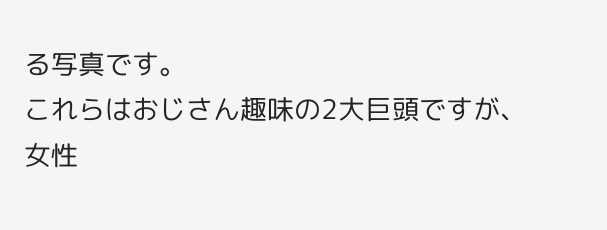る写真です。
これらはおじさん趣味の2大巨頭ですが、女性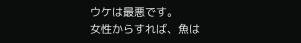ウケは最悪です。
女性からすれば、魚は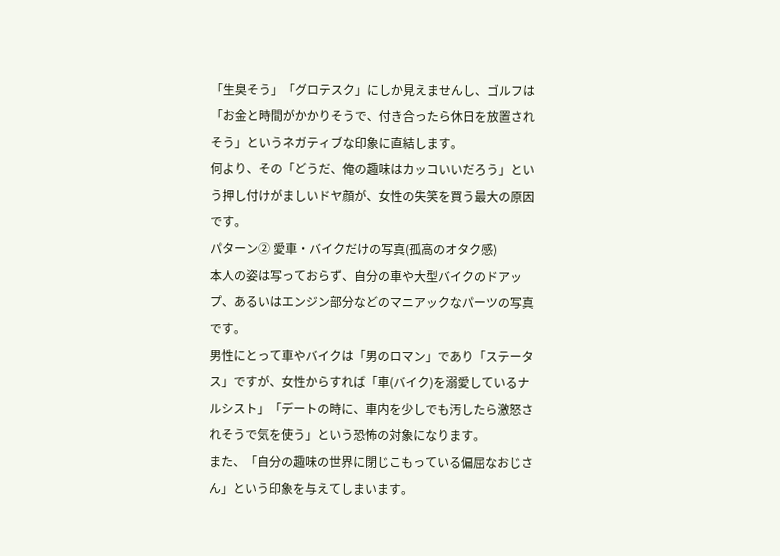「生臭そう」「グロテスク」にしか見えませんし、ゴルフは「お金と時間がかかりそうで、付き合ったら休日を放置されそう」というネガティブな印象に直結します。
何より、その「どうだ、俺の趣味はカッコいいだろう」という押し付けがましいドヤ顔が、女性の失笑を買う最大の原因です。
パターン② 愛車・バイクだけの写真(孤高のオタク感)
本人の姿は写っておらず、自分の車や大型バイクのドアップ、あるいはエンジン部分などのマニアックなパーツの写真です。
男性にとって車やバイクは「男のロマン」であり「ステータス」ですが、女性からすれば「車(バイク)を溺愛しているナルシスト」「デートの時に、車内を少しでも汚したら激怒されそうで気を使う」という恐怖の対象になります。
また、「自分の趣味の世界に閉じこもっている偏屈なおじさん」という印象を与えてしまいます。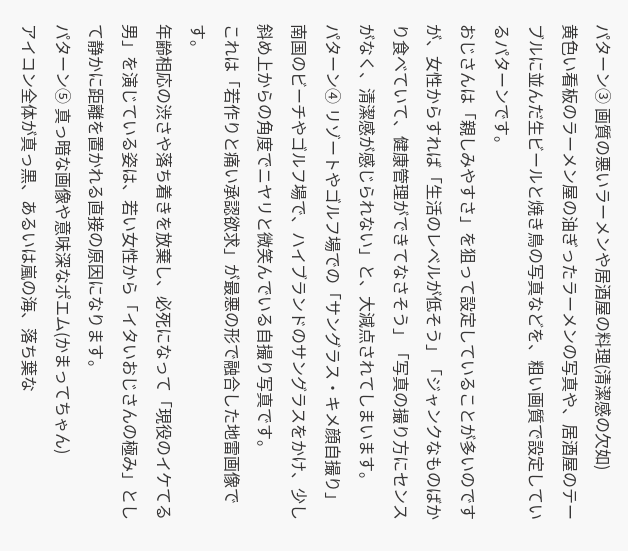パターン③ 画質の悪いラーメンや居酒屋の料理(清潔感の欠如)
黄色い看板のラーメン屋の油ぎったラーメンの写真や、居酒屋のテーブルに並んだ生ビールと焼き鳥の写真などを、粗い画質で設定しているパターンです。
おじさんは「親しみやすさ」を狙って設定していることが多いのですが、女性からすれば「生活のレベルが低そう」「ジャンクなものばかり食べていて、健康管理ができてなさそう」「写真の撮り方にセンスがなく、清潔感が感じられない」と、大減点されてしまいます。
パターン④ リゾートやゴルフ場での「サングラス・キメ顔自撮り」
南国のビーチやゴルフ場で、ハイブランドのサングラスをかけ、少し斜め上からの角度でニヤリと微笑んでいる自撮り写真です。
これは「若作りと痛い承認欲求」が最悪の形で融合した地雷画像です。
年齢相応の渋さや落ち着きを放棄し、必死になって「現役のイケてる男」を演じている姿は、若い女性から「イタいおじさんの極み」として静かに距離を置かれる直接の原因になります。
パターン⑤ 真っ暗な画像や意味深なポエム(かまってちゃん)
アイコン全体が真っ黒、あるいは嵐の海、落ち葉な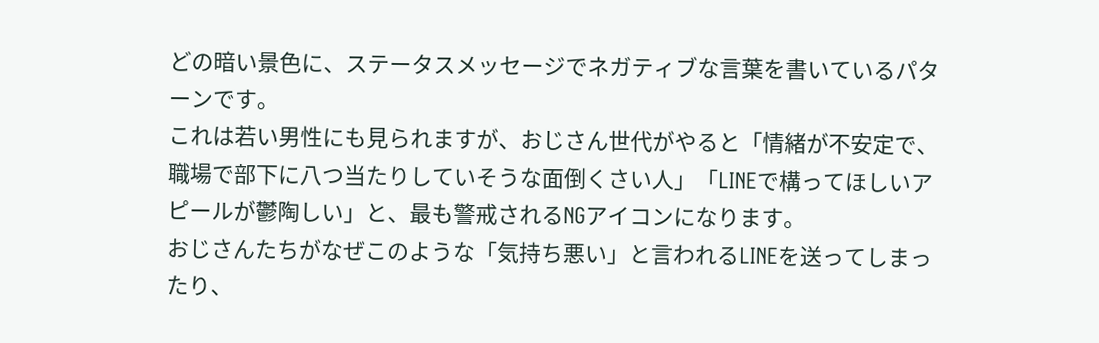どの暗い景色に、ステータスメッセージでネガティブな言葉を書いているパターンです。
これは若い男性にも見られますが、おじさん世代がやると「情緒が不安定で、職場で部下に八つ当たりしていそうな面倒くさい人」「LINEで構ってほしいアピールが鬱陶しい」と、最も警戒されるNGアイコンになります。
おじさんたちがなぜこのような「気持ち悪い」と言われるLINEを送ってしまったり、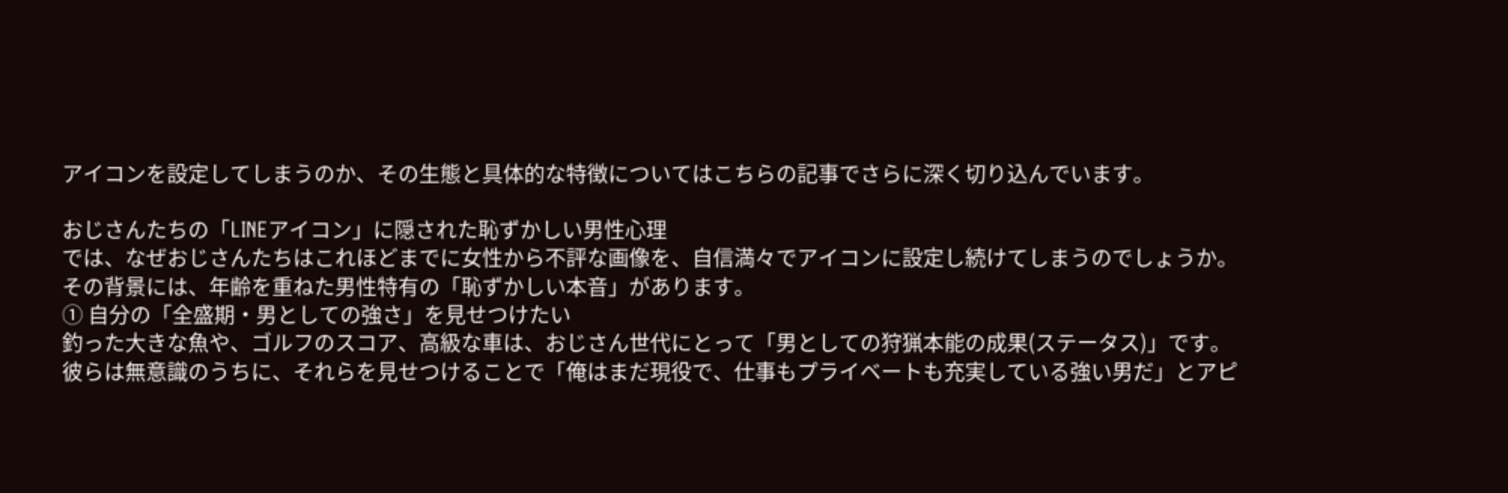アイコンを設定してしまうのか、その生態と具体的な特徴についてはこちらの記事でさらに深く切り込んでいます。

おじさんたちの「LINEアイコン」に隠された恥ずかしい男性心理
では、なぜおじさんたちはこれほどまでに女性から不評な画像を、自信満々でアイコンに設定し続けてしまうのでしょうか。
その背景には、年齢を重ねた男性特有の「恥ずかしい本音」があります。
① 自分の「全盛期・男としての強さ」を見せつけたい
釣った大きな魚や、ゴルフのスコア、高級な車は、おじさん世代にとって「男としての狩猟本能の成果(ステータス)」です。
彼らは無意識のうちに、それらを見せつけることで「俺はまだ現役で、仕事もプライベートも充実している強い男だ」とアピ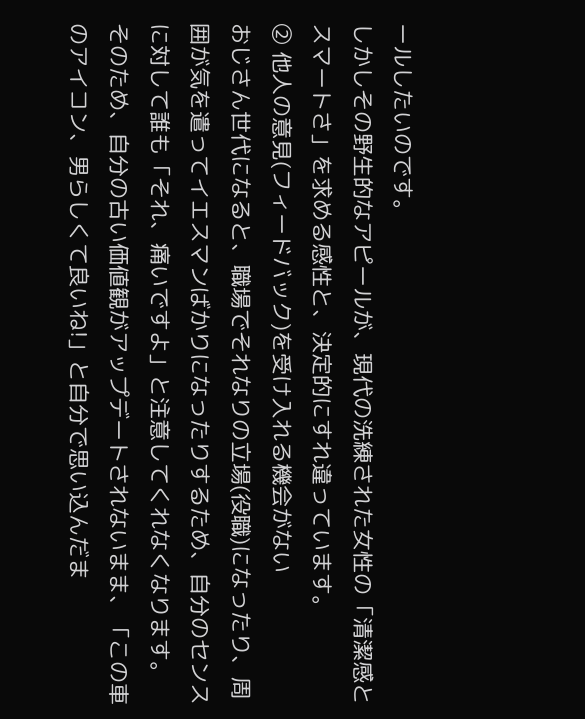ールしたいのです。
しかしその野生的なアピールが、現代の洗練された女性の「清潔感とスマートさ」を求める感性と、決定的にすれ違っています。
② 他人の意見(フィードバック)を受け入れる機会がない
おじさん世代になると、職場でそれなりの立場(役職)になったり、周囲が気を遣ってイエスマンばかりになったりするため、自分のセンスに対して誰も「それ、痛いですよ」と注意してくれなくなります。
そのため、自分の古い価値観がアップデートされないまま、「この車のアイコン、男らしくて良いね!」と自分で思い込んだま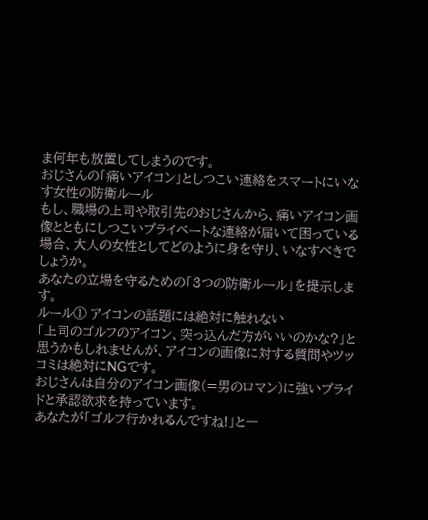ま何年も放置してしまうのです。
おじさんの「痛いアイコン」としつこい連絡をスマートにいなす女性の防衛ルール
もし、職場の上司や取引先のおじさんから、痛いアイコン画像とともにしつこいプライベートな連絡が届いて困っている場合、大人の女性としてどのように身を守り、いなすべきでしょうか。
あなたの立場を守るための「3つの防衛ルール」を提示します。
ルール① アイコンの話題には絶対に触れない
「上司のゴルフのアイコン、突っ込んだ方がいいのかな?」と思うかもしれませんが、アイコンの画像に対する質問やツッコミは絶対にNGです。
おじさんは自分のアイコン画像(=男のロマン)に強いプライドと承認欲求を持っています。
あなたが「ゴルフ行かれるんですね!」と一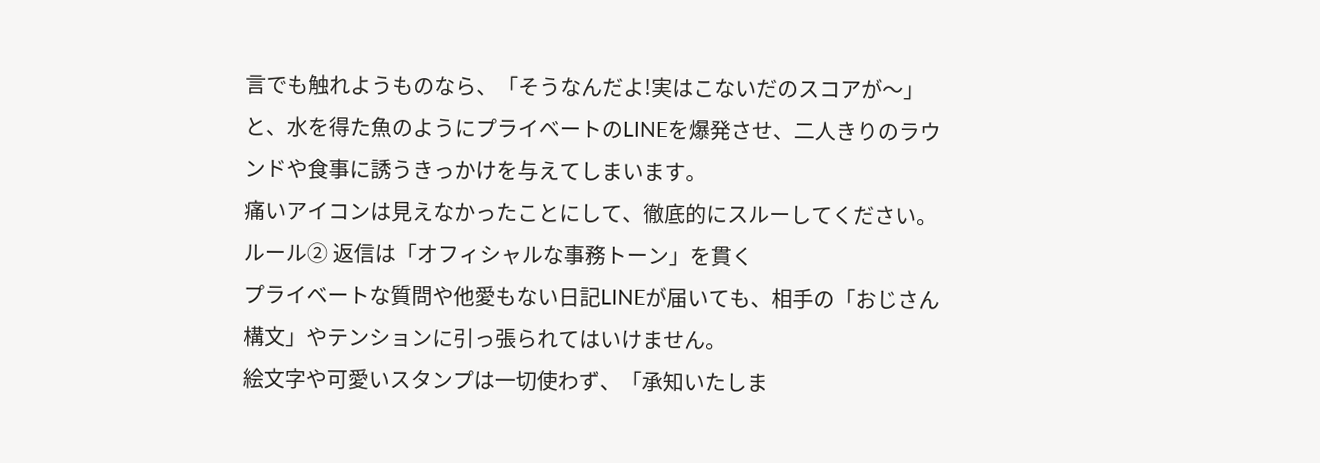言でも触れようものなら、「そうなんだよ!実はこないだのスコアが〜」と、水を得た魚のようにプライベートのLINEを爆発させ、二人きりのラウンドや食事に誘うきっかけを与えてしまいます。
痛いアイコンは見えなかったことにして、徹底的にスルーしてください。
ルール② 返信は「オフィシャルな事務トーン」を貫く
プライベートな質問や他愛もない日記LINEが届いても、相手の「おじさん構文」やテンションに引っ張られてはいけません。
絵文字や可愛いスタンプは一切使わず、「承知いたしま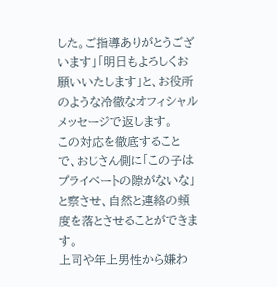した。ご指導ありがとうございます」「明日もよろしくお願いいたします」と、お役所のような冷徹なオフィシャルメッセージで返します。
この対応を徹底することで、おじさん側に「この子はプライベートの隙がないな」と察させ、自然と連絡の頻度を落とさせることができます。
上司や年上男性から嫌わ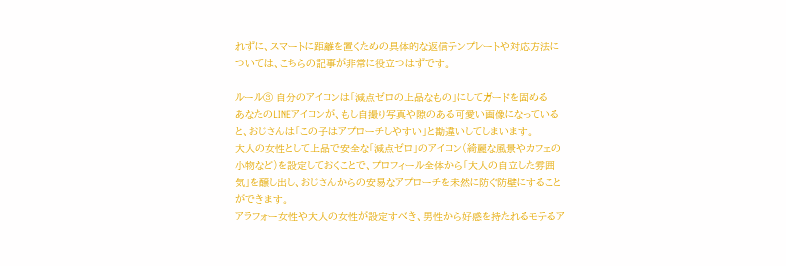れずに、スマートに距離を置くための具体的な返信テンプレートや対応方法については、こちらの記事が非常に役立つはずです。

ルール③ 自分のアイコンは「減点ゼロの上品なもの」にしてガードを固める
あなたのLINEアイコンが、もし自撮り写真や隙のある可愛い画像になっていると、おじさんは「この子はアプローチしやすい」と勘違いしてしまいます。
大人の女性として上品で安全な「減点ゼロ」のアイコン(綺麗な風景やカフェの小物など)を設定しておくことで、プロフィール全体から「大人の自立した雰囲気」を醸し出し、おじさんからの安易なアプローチを未然に防ぐ防壁にすることができます。
アラフォー女性や大人の女性が設定すべき、男性から好感を持たれるモテるア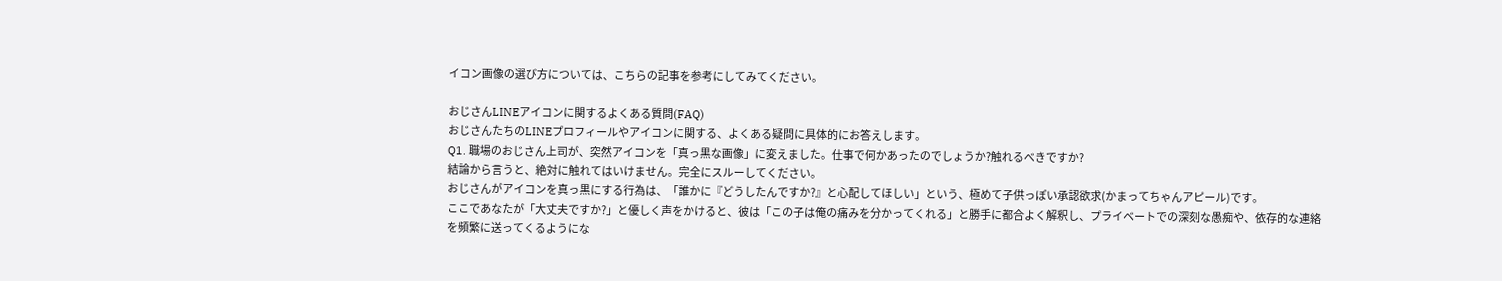イコン画像の選び方については、こちらの記事を参考にしてみてください。

おじさんLINEアイコンに関するよくある質問(FAQ)
おじさんたちのLINEプロフィールやアイコンに関する、よくある疑問に具体的にお答えします。
Q1. 職場のおじさん上司が、突然アイコンを「真っ黒な画像」に変えました。仕事で何かあったのでしょうか?触れるべきですか?
結論から言うと、絶対に触れてはいけません。完全にスルーしてください。
おじさんがアイコンを真っ黒にする行為は、「誰かに『どうしたんですか?』と心配してほしい」という、極めて子供っぽい承認欲求(かまってちゃんアピール)です。
ここであなたが「大丈夫ですか?」と優しく声をかけると、彼は「この子は俺の痛みを分かってくれる」と勝手に都合よく解釈し、プライベートでの深刻な愚痴や、依存的な連絡を頻繁に送ってくるようにな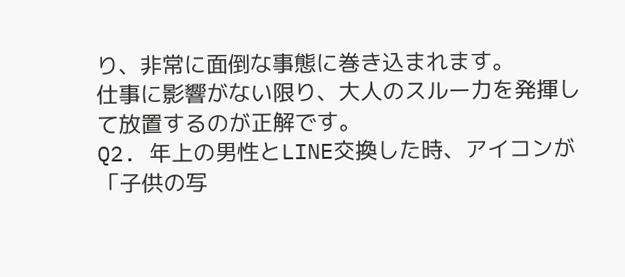り、非常に面倒な事態に巻き込まれます。
仕事に影響がない限り、大人のスルー力を発揮して放置するのが正解です。
Q2. 年上の男性とLINE交換した時、アイコンが「子供の写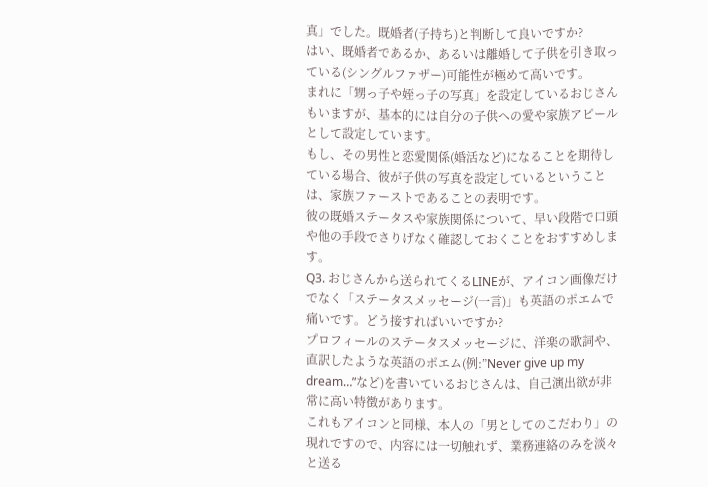真」でした。既婚者(子持ち)と判断して良いですか?
はい、既婚者であるか、あるいは離婚して子供を引き取っている(シングルファザー)可能性が極めて高いです。
まれに「甥っ子や姪っ子の写真」を設定しているおじさんもいますが、基本的には自分の子供への愛や家族アピールとして設定しています。
もし、その男性と恋愛関係(婚活など)になることを期待している場合、彼が子供の写真を設定しているということは、家族ファーストであることの表明です。
彼の既婚ステータスや家族関係について、早い段階で口頭や他の手段でさりげなく確認しておくことをおすすめします。
Q3. おじさんから送られてくるLINEが、アイコン画像だけでなく「ステータスメッセージ(一言)」も英語のポエムで痛いです。どう接すればいいですか?
プロフィールのステータスメッセージに、洋楽の歌詞や、直訳したような英語のポエム(例:”Never give up my dream…”など)を書いているおじさんは、自己演出欲が非常に高い特徴があります。
これもアイコンと同様、本人の「男としてのこだわり」の現れですので、内容には一切触れず、業務連絡のみを淡々と送る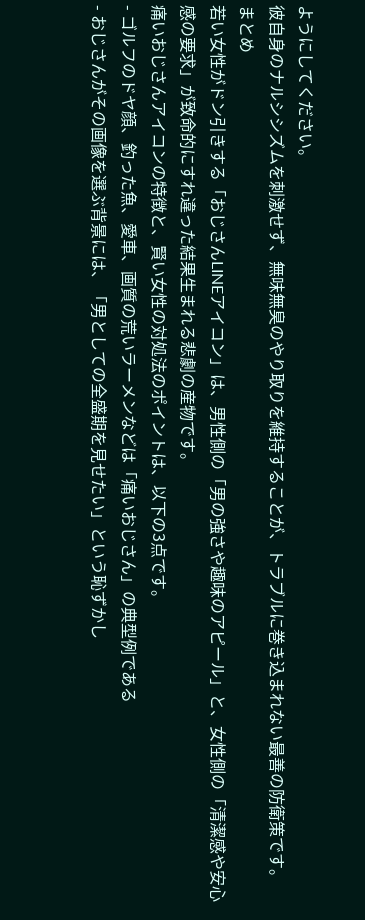ようにしてください。
彼自身のナルシシズムを刺激せず、無味無臭のやり取りを維持することが、トラブルに巻き込まれない最善の防衛策です。
まとめ
若い女性がドン引きする「おじさんLINEアイコン」は、男性側の「男の強さや趣味のアピール」と、女性側の「清潔感や安心感の要求」が致命的にすれ違った結果生まれる悲劇の産物です。
痛いおじさんアイコンの特徴と、賢い女性の対処法のポイントは、以下の3点です。
- ゴルフのドヤ顔、釣った魚、愛車、画質の荒いラーメンなどは「痛いおじさん」の典型例である
- おじさんがその画像を選ぶ背景には、「男としての全盛期を見せたい」という恥ずかし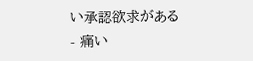い承認欲求がある
- 痛い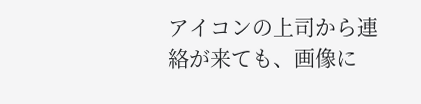アイコンの上司から連絡が来ても、画像に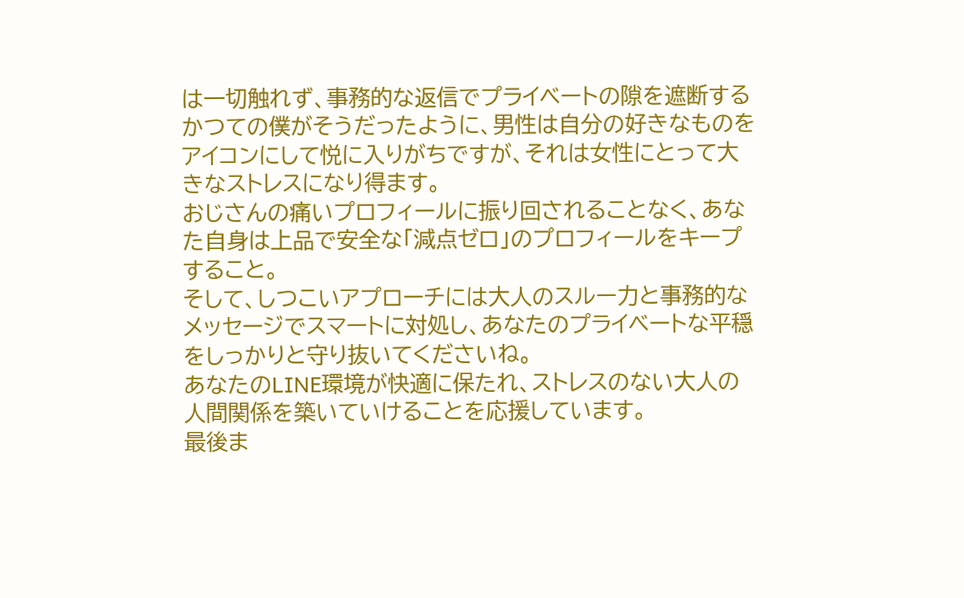は一切触れず、事務的な返信でプライベートの隙を遮断する
かつての僕がそうだったように、男性は自分の好きなものをアイコンにして悦に入りがちですが、それは女性にとって大きなストレスになり得ます。
おじさんの痛いプロフィールに振り回されることなく、あなた自身は上品で安全な「減点ゼロ」のプロフィールをキープすること。
そして、しつこいアプローチには大人のスルー力と事務的なメッセージでスマートに対処し、あなたのプライベートな平穏をしっかりと守り抜いてくださいね。
あなたのLINE環境が快適に保たれ、ストレスのない大人の人間関係を築いていけることを応援しています。
最後ま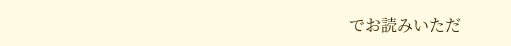でお読みいただ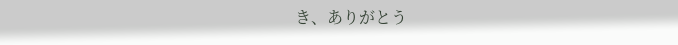き、ありがとう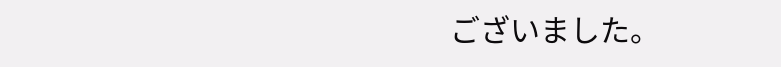ございました。